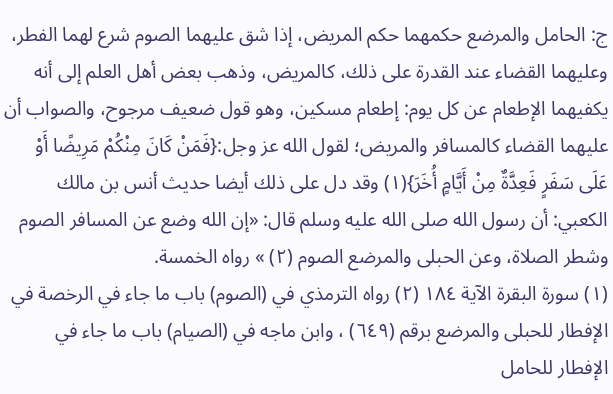ج: الحامل والمرضع حكمهما حكم المريض، إذا شق عليهما الصوم شرع لهما الفطر، وعليهما القضاء عند القدرة على ذلك، كالمريض، وذهب بعض أهل العلم إلى أنه يكفيهما الإطعام عن كل يوم: إطعام مسكين، وهو قول ضعيف مرجوح، والصواب أن عليهما القضاء كالمسافر والمريض؛ لقول الله عز وجل:{فَمَنْ كَانَ مِنْكُمْ مَرِيضًا أَوْ عَلَى سَفَرٍ فَعِدَّةٌ مِنْ أَيَّامٍ أُخَرَ}(١) وقد دل على ذلك أيضا حديث أنس بن مالك الكعبي: أن رسول الله صلى الله عليه وسلم قال: «إن الله وضع عن المسافر الصوم وشطر الصلاة، وعن الحبلى والمرضع الصوم (٢) » رواه الخمسة.
(١) سورة البقرة الآية ١٨٤ (٢) رواه الترمذي في (الصوم) باب ما جاء في الرخصة في الإفطار للحبلى والمرضع برقم (٦٤٩) ، وابن ماجه في (الصيام) باب ما جاء في الإفطار للحامل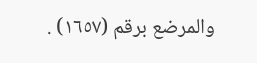والمرضع برقم (١٦٥٧) .